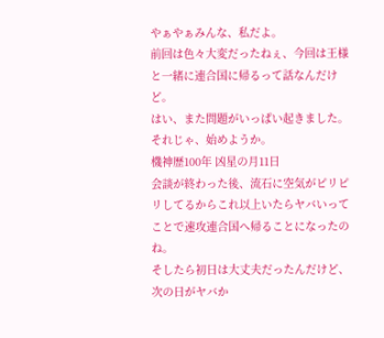やぁやぁみんな、私だよ。
前回は色々大変だったねぇ、今回は王様と一緒に連合国に帰るって話なんだけど。
はい、また問題がいっぱい起きました。
それじゃ、始めようか。
機神歴100年 凶星の月11日
会談が終わった後、流石に空気がピリピリしてるからこれ以上いたらヤバいってことで速攻連合国へ帰ることになったのね。
そしたら初日は大丈夫だったんだけど、次の日がヤバか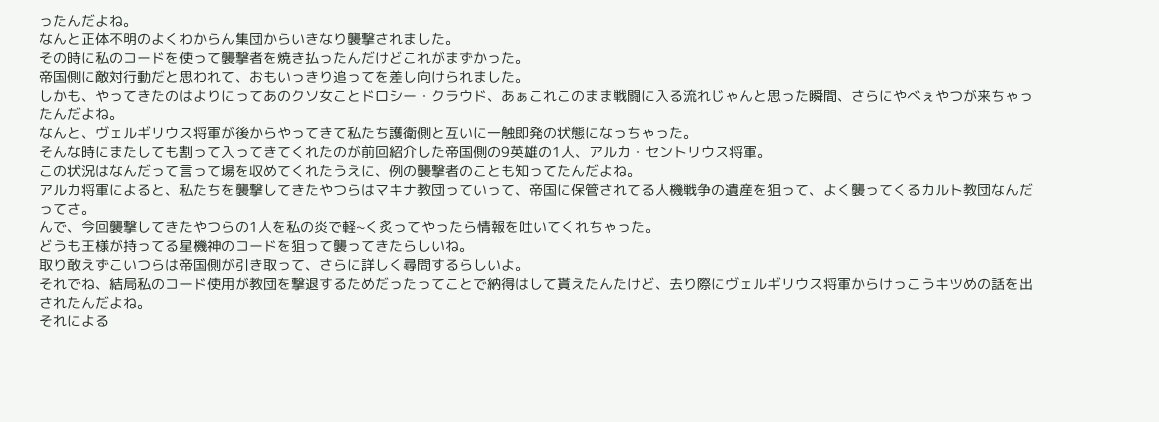ったんだよね。
なんと正体不明のよくわからん集団からいきなり襲撃されました。
その時に私のコードを使って襲撃者を焼き払ったんだけどこれがまずかった。
帝国側に敵対行動だと思われて、おもいっきり追ってを差し向けられました。
しかも、やってきたのはよりにってあのクソ女ことドロシー・クラウド、あぁこれこのまま戦闘に入る流れじゃんと思った瞬間、さらにやべぇやつが来ちゃったんだよね。
なんと、ヴェルギリウス将軍が後からやってきて私たち護衛側と互いに一触即発の状態になっちゃった。
そんな時にまたしても割って入ってきてくれたのが前回紹介した帝国側の9英雄の1人、アルカ・セントリウス将軍。
この状況はなんだって言って場を収めてくれたうえに、例の襲撃者のことも知ってたんだよね。
アルカ将軍によると、私たちを襲撃してきたやつらはマキナ教団っていって、帝国に保管されてる人機戦争の遺産を狙って、よく襲ってくるカルト教団なんだってさ。
んで、今回襲撃してきたやつらの1人を私の炎で軽~く炙ってやったら情報を吐いてくれちゃった。
どうも王様が持ってる星機神のコードを狙って襲ってきたらしいね。
取り敢えずこいつらは帝国側が引き取って、さらに詳しく尋問するらしいよ。
それでね、結局私のコード使用が教団を撃退するためだったってことで納得はして貰えたんたけど、去り際にヴェルギリウス将軍からけっこうキツめの話を出されたんだよね。
それによる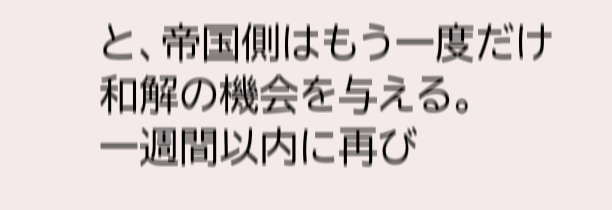と、帝国側はもう一度だけ和解の機会を与える。
一週間以内に再び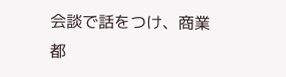会談で話をつけ、商業都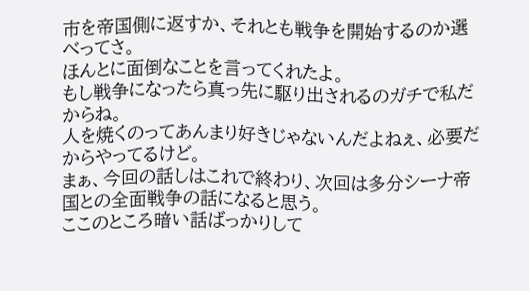市を帝国側に返すか、それとも戦争を開始するのか選べってさ。
ほんとに面倒なことを言ってくれたよ。
もし戦争になったら真っ先に駆り出されるのガチで私だからね。
人を焼くのってあんまり好きじゃないんだよねぇ、必要だからやってるけど。
まぁ、今回の話しはこれで終わり、次回は多分シーナ帝国との全面戦争の話になると思う。
ここのところ暗い話ばっかりして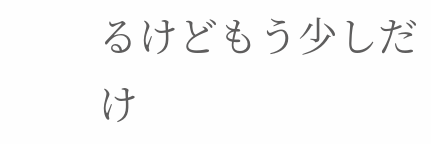るけどもう少しだけ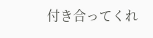付き合ってくれ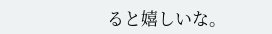ると嬉しいな。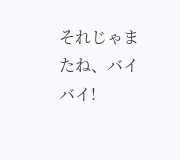それじゃまたね、バイバイ!